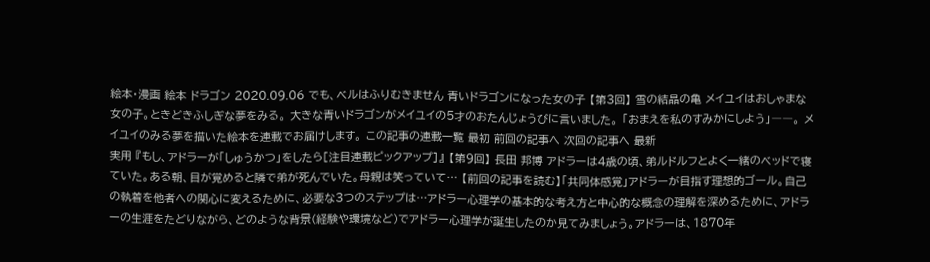絵本・漫画 絵本 ドラゴン 2020.09.06 でも、ベルはふりむきません 青いドラゴンになった女の子 【第3回】 雪の結晶の亀 メイユイはおしゃまな女の子。ときどきふしぎな夢をみる。 大きな青いドラゴンがメイユイの5才のおたんじょうびに言いました。 「おまえを私のすみかにしよう」――。 メイユイのみる夢を描いた絵本を連載でお届けします。 この記事の連載一覧 最初 前回の記事へ 次回の記事へ 最新
実用 『もし、アドラーが「しゅうかつ」をしたら[注目連載ピックアップ]』 【第9回】 長田 邦博 アドラーは4歳の頃、弟ルドルフとよく一緒のベッドで寝ていた。ある朝、目が覚めると隣で弟が死んでいた。母親は笑っていて… 【前回の記事を読む】「共同体感覚」アドラーが目指す理想的ゴール。自己の執着を他者への関心に変えるために、必要な3つのステップは…アドラー心理学の基本的な考え方と中心的な概念の理解を深めるために、アドラーの生涯をたどりながら、どのような背景(経験や環境など)でアドラー心理学が誕生したのか見てみましょう。アドラーは、1870年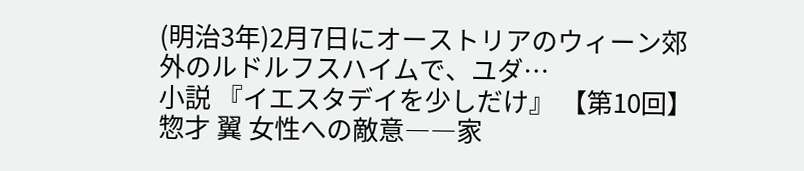(明治3年)2月7日にオーストリアのウィーン郊外のルドルフスハイムで、ユダ…
小説 『イエスタデイを少しだけ』 【第10回】 惣才 翼 女性への敵意――家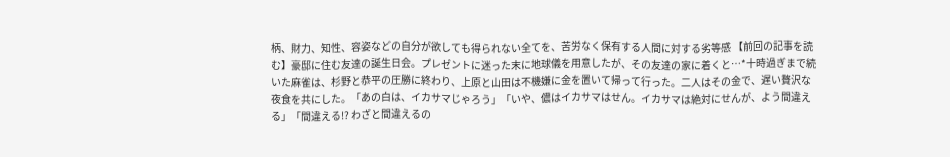柄、財力、知性、容姿などの自分が欲しても得られない全てを、苦労なく保有する人間に対する劣等感 【前回の記事を読む】豪邸に住む友達の誕生日会。プレゼントに迷った末に地球儀を用意したが、その友達の家に着くと…*十時過ぎまで続いた麻雀は、杉野と恭平の圧勝に終わり、上原と山田は不機嫌に金を置いて帰って行った。二人はその金で、遅い贅沢な夜食を共にした。「あの白は、イカサマじゃろう」「いや、儂はイカサマはせん。イカサマは絶対にせんが、よう間違える」「間違える!? わざと間違えるの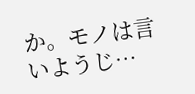か。モノは言いようじ…